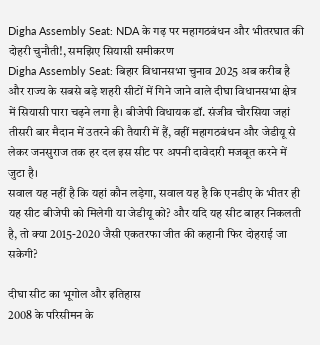Digha Assembly Seat: NDA के गढ़ पर महागठबंधन और भीतरघात की दोहरी चुनौती!, समझिए सियासी समीकरण
Digha Assembly Seat: बिहार विधानसभा चुनाव 2025 अब करीब है और राज्य के सबसे बड़े शहरी सीटों में गिने जाने वाले दीघा विधानसभा क्षेत्र में सियासी पारा चढ़ने लगा है। बीजेपी विधायक डॉ. संजीव चौरसिया जहां तीसरी बार मैदान में उतरने की तैयारी में हैं, वहीं महागठबंधन और जेडीयू से लेकर जनसुराज तक हर दल इस सीट पर अपनी दावेदारी मजबूत करने में जुटा है।
सवाल यह नहीं है कि यहां कौन लड़ेगा, सवाल यह है कि एनडीए के भीतर ही यह सीट बीजेपी को मिलेगी या जेडीयू को? और यदि यह सीट बाहर निकलती है, तो क्या 2015-2020 जैसी एकतरफा जीत की कहानी फिर दोहराई जा सकेगी?

दीघा सीट का भूगोल और इतिहास
2008 के परिसीमन के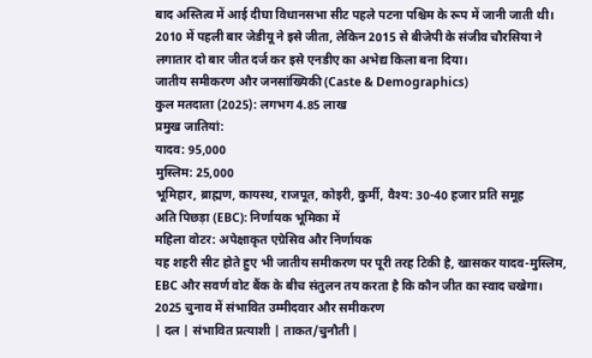बाद अस्तित्व में आई दीघा विधानसभा सीट पहले पटना पश्चिम के रूप में जानी जाती थी। 2010 में पहली बार जेडीयू ने इसे जीता, लेकिन 2015 से बीजेपी के संजीव चौरसिया ने लगातार दो बार जीत दर्ज कर इसे एनडीए का अभेद्य किला बना दिया।
जातीय समीकरण और जनसांख्यिकी (Caste & Demographics)
कुल मतदाता (2025): लगभग 4.85 लाख
प्रमुख जातियां:
यादव: 95,000
मुस्लिम: 25,000
भूमिहार, ब्राह्मण, कायस्थ, राजपूत, कोइरी, कुर्मी, वैश्य: 30-40 हजार प्रति समूह
अति पिछड़ा (EBC): निर्णायक भूमिका में
महिला वोटर: अपेक्षाकृत एग्रेसिव और निर्णायक
यह शहरी सीट होते हुए भी जातीय समीकरण पर पूरी तरह टिकी है, खासकर यादव-मुस्लिम, EBC और सवर्ण वोट बैंक के बीच संतुलन तय करता है कि कौन जीत का स्वाद चखेगा।
2025 चुनाव में संभावित उम्मीदवार और समीकरण
| दल | संभावित प्रत्याशी | ताकत/चुनौती |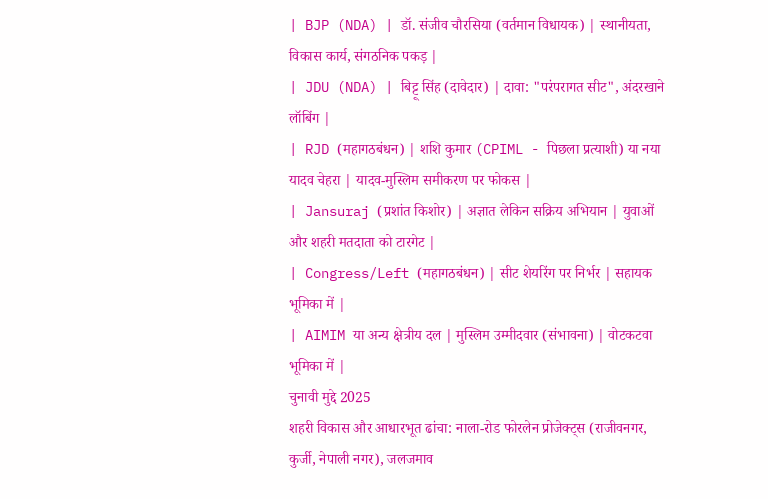| BJP (NDA) | डॉ. संजीव चौरसिया (वर्तमान विधायक) | स्थानीयता, विकास कार्य, संगठनिक पकड़ |
| JDU (NDA) | बिट्टू सिंह (दावेदार) | दावा: "परंपरागत सीट", अंदरखाने लॉबिंग |
| RJD (महागठबंधन) | शशि कुमार (CPIML - पिछला प्रत्याशी) या नया यादव चेहरा | यादव-मुस्लिम समीकरण पर फोकस |
| Jansuraj (प्रशांत किशोर) | अज्ञात लेकिन सक्रिय अभियान | युवाओं और शहरी मतदाता को टारगेट |
| Congress/Left (महागठबंधन) | सीट शेयरिंग पर निर्भर | सहायक भूमिका में |
| AIMIM या अन्य क्षेत्रीय दल | मुस्लिम उम्मीदवार (संभावना) | वोटकटवा भूमिका में |
चुनावी मुद्दे 2025
शहरी विकास और आधारभूत ढांचा: नाला-रोड फोरलेन प्रोजेक्ट्स (राजीवनगर, कुर्जी, नेपाली नगर), जलजमाव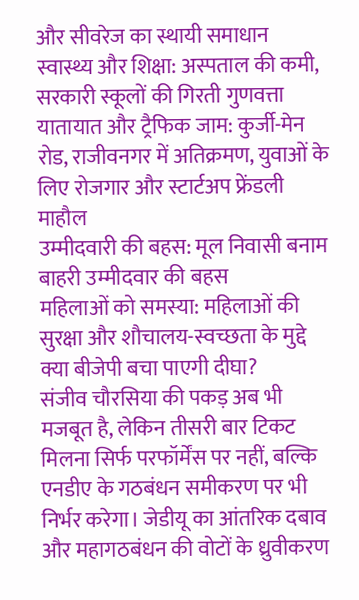और सीवरेज का स्थायी समाधान
स्वास्थ्य और शिक्षा: अस्पताल की कमी, सरकारी स्कूलों की गिरती गुणवत्ता
यातायात और ट्रैफिक जाम: कुर्जी-मेन रोड, राजीवनगर में अतिक्रमण, युवाओं के लिए रोजगार और स्टार्टअप फ्रेंडली माहौल
उम्मीदवारी की बहस: मूल निवासी बनाम बाहरी उम्मीदवार की बहस
महिलाओं को समस्या: महिलाओं की सुरक्षा और शौचालय-स्वच्छता के मुद्दे
क्या बीजेपी बचा पाएगी दीघा?
संजीव चौरसिया की पकड़ अब भी मजबूत है, लेकिन तीसरी बार टिकट मिलना सिर्फ परफॉर्मेंस पर नहीं, बल्कि एनडीए के गठबंधन समीकरण पर भी निर्भर करेगा। जेडीयू का आंतरिक दबाव और महागठबंधन की वोटों के ध्रुवीकरण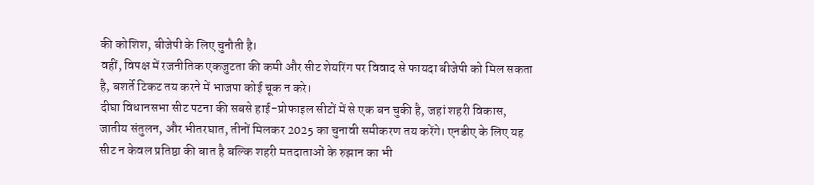की कोशिश, बीजेपी के लिए चुनौती है।
वहीं, विपक्ष में रजनीतिक एकजुटता की कमी और सीट शेयरिंग पर विवाद से फायदा बीजेपी को मिल सकता है, बशर्ते टिकट तय करने में भाजपा कोई चूक न करे।
दीघा विधानसभा सीट पटना की सबसे हाई-प्रोफाइल सीटों में से एक बन चुकी है, जहां शहरी विकास, जातीय संतुलन, और भीतरघात, तीनों मिलकर 2025 का चुनावी समीकरण तय करेंगे। एनडीए के लिए यह सीट न केवल प्रतिष्ठा की बात है बल्कि शहरी मतदाताओं के रुझान का भी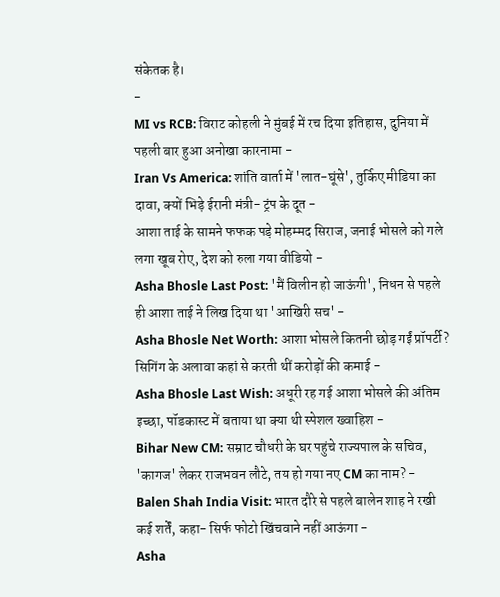संकेतक है।
-
MI vs RCB: विराट कोहली ने मुंबई में रच दिया इतिहास, दुनिया में पहली बार हुआ अनोखा कारनामा -
Iran Vs America: शांति वार्ता में 'लात-घूंसे', तुर्किए मीडिया का दावा, क्यों भिड़े ईरानी मंत्री- ट्रंप के दूत -
आशा ताई के सामने फफक पड़े मोहम्मद सिराज, जनाई भोसले को गले लगा खूब रोए, देश को रुला गया वीडियो -
Asha Bhosle Last Post: 'मैं विलीन हो जाऊंगी', निधन से पहले ही आशा ताई ने लिख दिया था 'आखिरी सच' -
Asha Bhosle Net Worth: आशा भोसले कितनी छोड़ गईं प्रॉपर्टी? सिगिंग के अलावा कहां से करती थीं करोड़ों की कमाई -
Asha Bhosle Last Wish: अधूरी रह गई आशा भोसले की अंतिम इच्छा, पॉडकास्ट में बताया था क्या थी स्पेशल ख्वाहिश -
Bihar New CM: सम्राट चौधरी के घर पहुंचे राज्यपाल के सचिव, 'कागज' लेकर राजभवन लौटे, तय हो गया नए CM का नाम? -
Balen Shah India Visit: भारत दौरे से पहले बालेन शाह ने रखी कई शर्तें, कहा- सिर्फ फोटो खिंचवाने नहीं आऊंगा -
Asha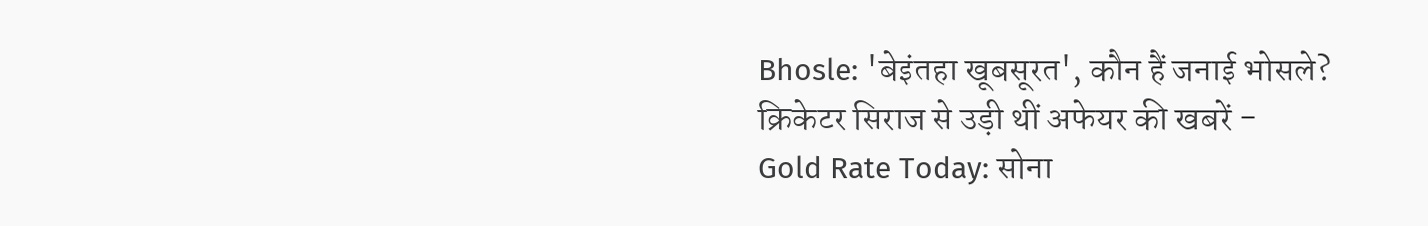Bhosle: 'बेइंतहा खूबसूरत', कौन हैं जनाई भोसले? क्रिकेटर सिराज से उड़ी थीं अफेयर की खबरें -
Gold Rate Today: सोना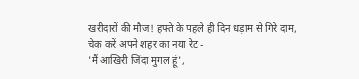खरीदारों की मौज! हफ्ते के पहले ही दिन धड़ाम से गिरे दाम, चेक करें अपने शहर का नया रेट -
'मैं आखिरी जिंदा मुगल हूं',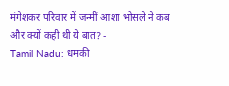मंगेशकर परिवार में जन्मीं आशा भोसले ने कब और क्यों कही थी ये बात? -
Tamil Nadu: धमकी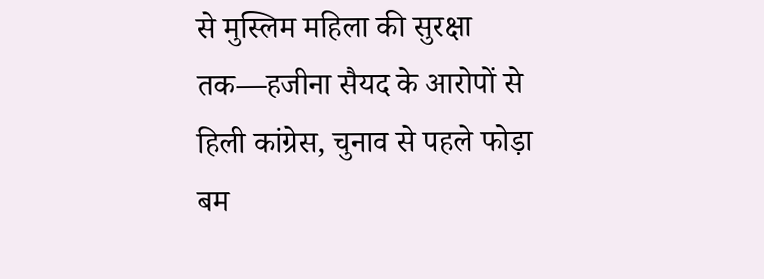से मुस्लिम महिला की सुरक्षा तक—हजीना सैयद के आरोपों से हिली कांग्रेस, चुनाव से पहले फोड़ा बम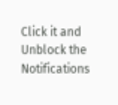Click it and Unblock the Notifications